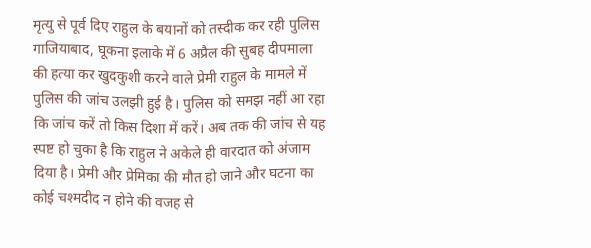मृत्यु से पूर्व दिए राहुल के बयानों को तस्दीक कर रही पुलिस
गाजियाबाद, घूकना इलाके में 6 अप्रैल की सुबह दीपमाला की हत्या कर खुदकुशी करने वाले प्रेमी राहुल के मामले में पुलिस की जांच उलझी हुई है। पुलिस को समझ नहीं आ रहा कि जांच करें तो किस दिशा में करें। अब तक की जांच से यह स्पष्ट हो चुका है कि राहुल ने अकेले ही वारदात को अंजाम दिया है। प्रेमी और प्रेमिका की मौत हो जाने और घटना का कोई चश्मदीद न होने की वजह से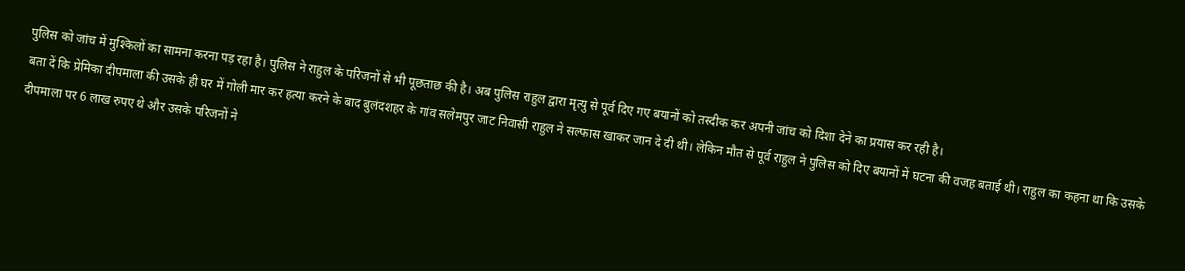पुलिस को जांच में मुश्किलों का सामना करना पड़ रहा है। पुलिस ने राहुल के परिजनों से भी पूछताछ की है। अब पुलिस राहुल द्वारा मृत्यु से पूर्व दिए गए बयानों को तस्दीक कर अपनी जांच को दिशा देने का प्रयास कर रही है।
बता दें कि प्रेमिका दीपमाला की उसके ही घर में गोली मार कर हत्या करने के बाद बुलंदशहर के गांव सलेमपुर जाट निवासी राहुल ने सल्फास खाकर जान दे दी थी। लेकिन मौत से पूर्व राहुल ने पुलिस को दिए बयानों में घटना की वजह बताई थी। राहुल का कहना था कि उसके दीपमाला पर 6 लाख रुपए थे और उसके परिजनों ने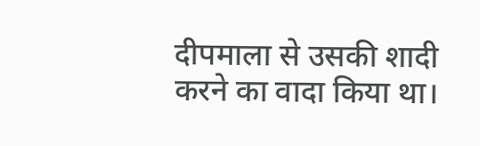दीपमाला से उसकी शादी करने का वादा किया था।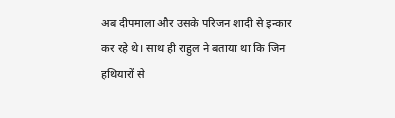अब दीपमाला और उसके परिजन शादी से इन्कार कर रहे थे। साथ ही राहुल ने बताया था कि जिन हथियारों से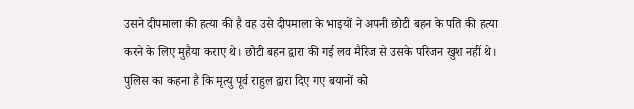उसने दीपमाला की हत्या की है वह उसे दीपमाला के भाइयों ने अपनी छोटी बहन के पति की हत्या करने के लिए मुहैया कराए थे। छोटी बहन द्वारा की गई लव मैरिज से उसके परिजन खुश नहीं थे। पुलिस का कहना है कि मृत्यु पूर्व राहुल द्वारा दिए गए बयानों को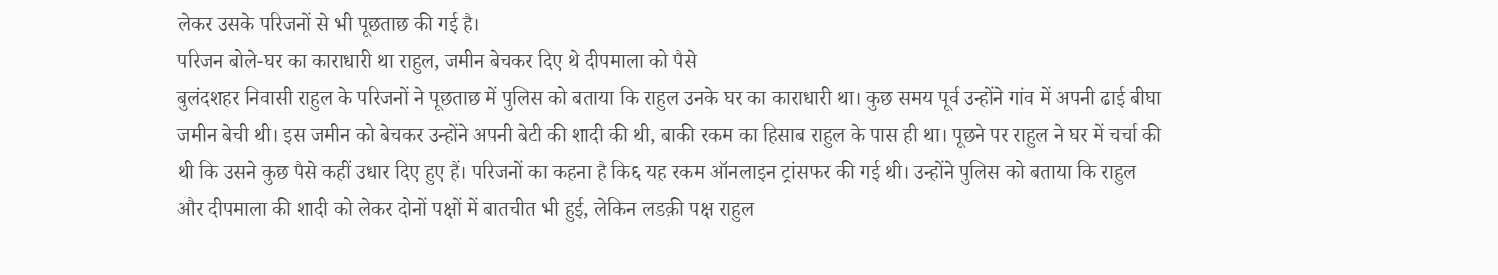लेकर उसके परिजनों से भी पूछताछ की गई है।
परिजन बोले-घर का काराधारी था राहुल, जमीन बेचकर दिए थे दीपमाला को पैसे
बुलंदशहर निवासी राहुल के परिजनों ने पूछताछ में पुलिस को बताया कि राहुल उनके घर का काराधारी था। कुछ समय पूर्व उन्होंने गांव में अपनी ढाई बीघा जमीन बेची थी। इस जमीन को बेचकर उन्होंने अपनी बेटी की शादी की थी, बाकी रकम का हिसाब राहुल के पास ही था। पूछने पर राहुल ने घर में चर्चा की थी कि उसने कुछ पैसे कहीं उधार दिए हुए हैं। परिजनों का कहना है कि६ यह रकम ऑनलाइन ट्रांसफर की गई थी। उन्होंने पुलिस को बताया कि राहुल और दीपमाला की शादी को लेकर दोनों पक्षों में बातचीत भी हुई, लेकिन लडक़ी पक्ष राहुल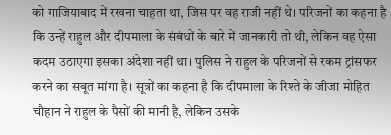को गाजियाबाद में रखना चाहता था, जिस पर वह राजी नहीं थे। परिजनों का कहना है कि उन्हें राहुल और दीपमाला के संबंधों के बारे में जानकारी तो थी, लेकिन वह ऐसा कदम उठाएगा इसका अंदेशा नहीं था। पुलिस ने राहुल के परिजनों से रकम ट्रांसफर करने का सबूत मांगा है। सूत्रों का कहना है कि दीपमाला के रिश्ते के जीजा मोहित चौहान ने राहुल के पैसों की मानी है, लेकिन उसके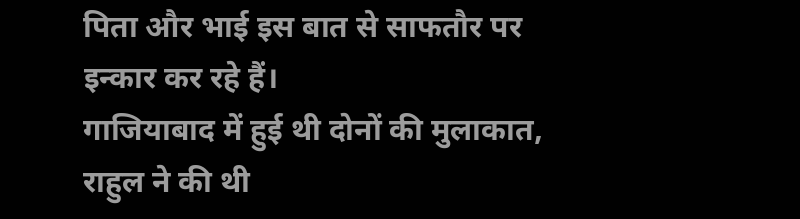पिता और भाई इस बात से साफतौर पर इन्कार कर रहे हैं।
गाजियाबाद में हुई थी दोनों की मुलाकात, राहुल ने की थी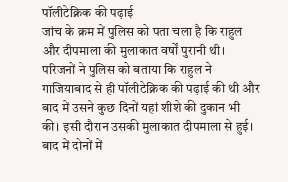पॉलीटेक्निक की पढ़ाई
जांच के क्रम में पुलिस को पता चला है कि राहुल और दीपमाला की मुलाकात वर्षों पुरानी थी। परिजनों ने पुलिस को बताया कि राहुल ने गाजियाबाद से ही पॉलीटेक्निक की पढ़ाई की थी और बाद में उसने कुछ दिनों यहां शीशे की दुकान भी की। इसी दौरान उसकी मुलाकात दीपमाला से हुई। बाद में दोनों में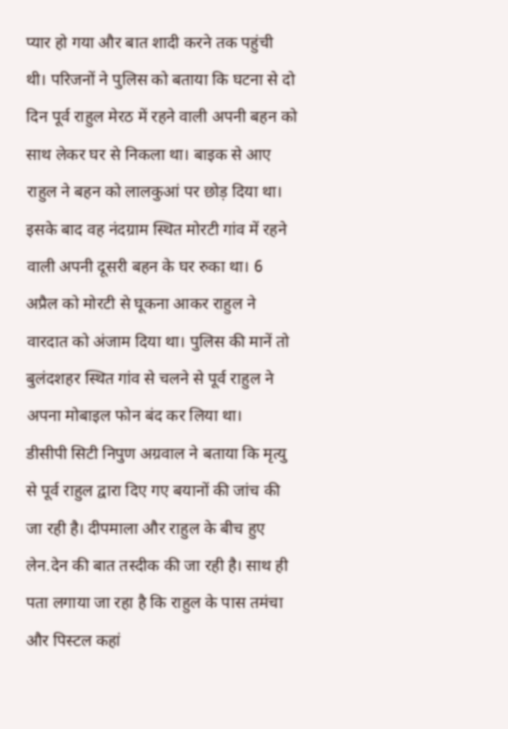प्यार हो गया और बात शादी करने तक पहुंची थी। परिजनों ने पुलिस को बताया कि घटना से दो दिन पूर्व राहुल मेरठ में रहने वाली अपनी बहन को साथ लेकर घर से निकला था। बाइक से आए राहुल ने बहन को लालकुआं पर छोड़ दिया था। इसके बाद वह नंदग्राम स्थित मोरटी गांव में रहने वाली अपनी दूसरी बहन के घर रुका था। 6 अप्रैल को मोरटी से घूकना आकर राहुल ने वारदात को अंजाम दिया था। पुलिस की मानें तो बुलंदशहर स्थित गांव से चलने से पूर्व राहुल ने अपना मोबाइल फोन बंद कर लिया था।
डीसीपी सिटी निपुण अग्रवाल ने बताया कि मृत्यु से पूर्व राहुल द्वारा दिए गए बयानों की जांच की जा रही है। दीपमाला और राहुल के बीच हुए लेन.देन की बात तस्दीक की जा रही है। साथ ही पता लगाया जा रहा है कि राहुल के पास तमंचा और पिस्टल कहां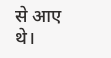से आए थे।